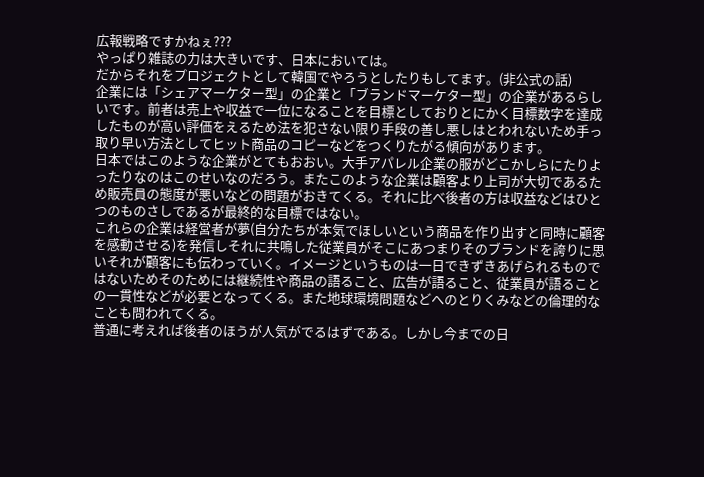広報戦略ですかねぇ???
やっぱり雑誌の力は大きいです、日本においては。
だからそれをプロジェクトとして韓国でやろうとしたりもしてます。(非公式の話)
企業には「シェアマーケター型」の企業と「ブランドマーケター型」の企業があるらしいです。前者は売上や収益で一位になることを目標としておりとにかく目標数字を達成したものが高い評価をえるため法を犯さない限り手段の善し悪しはとわれないため手っ取り早い方法としてヒット商品のコピーなどをつくりたがる傾向があります。
日本ではこのような企業がとてもおおい。大手アパレル企業の服がどこかしらにたりよったりなのはこのせいなのだろう。またこのような企業は顧客より上司が大切であるため販売員の態度が悪いなどの問題がおきてくる。それに比べ後者の方は収益などはひとつのものさしであるが最終的な目標ではない。
これらの企業は経営者が夢(自分たちが本気でほしいという商品を作り出すと同時に顧客を感動させる)を発信しそれに共鳴した従業員がそこにあつまりそのブランドを誇りに思いそれが顧客にも伝わっていく。イメージというものは一日できずきあげられるものではないためそのためには継続性や商品の語ること、広告が語ること、従業員が語ることの一貫性などが必要となってくる。また地球環境問題などへのとりくみなどの倫理的なことも問われてくる。
普通に考えれば後者のほうが人気がでるはずである。しかし今までの日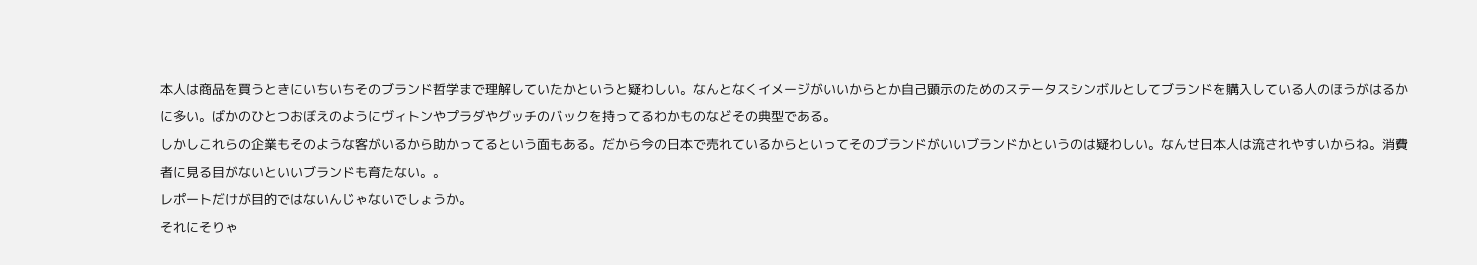本人は商品を買うときにいちいちそのブランド哲学まで理解していたかというと疑わしい。なんとなくイメージがいいからとか自己顕示のためのステータスシンボルとしてブランドを購入している人のほうがはるかに多い。ばかのひとつおぼえのようにヴィトンやプラダやグッチのバックを持ってるわかものなどその典型である。
しかしこれらの企業もそのような客がいるから助かってるという面もある。だから今の日本で売れているからといってそのブランドがいいブランドかというのは疑わしい。なんせ日本人は流されやすいからね。消費者に見る目がないといいブランドも育たない。。
レポートだけが目的ではないんじゃないでしょうか。
それにそりゃ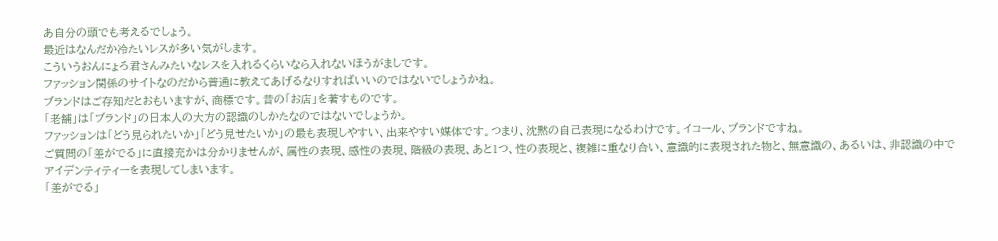あ自分の頭でも考えるでしょう。
最近はなんだか冷たいレスが多い気がします。
こういうおんにょろ君さんみたいなレスを入れるくらいなら入れないほうがましです。
ファッション関係のサイトなのだから普通に教えてあげるなりすればいいのではないでしょうかね。
ブランドはご存知だとおもいますが、商標です。昔の「お店」を著すものです。
「老舗」は「ブランド」の日本人の大方の認識のしかたなのではないでしょうか。
ファッションは「どう見られたいか」「どう見せたいか」の最も表現しやすい、出来やすい媒体です。つまり、沈黙の自己表現になるわけです。イコール、ブランドですね。
ご質問の「差がでる」に直接充かは分かりませんが、属性の表現、感性の表現、階級の表現、あと1つ、性の表現と、複雑に重なり合い、意識的に表現された物と、無意識の、あるいは、非認識の中でアイデンティティーを表現してしまいます。
「差がでる」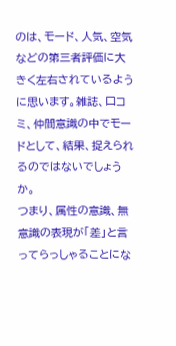のは、モード、人気、空気などの第三者評価に大きく左右されているように思います。雑誌、口コミ、仲間意識の中でモードとして、結果、捉えられるのではないでしょうか。
つまり、属性の意識、無意識の表現が「差」と言ってらっしゃることにな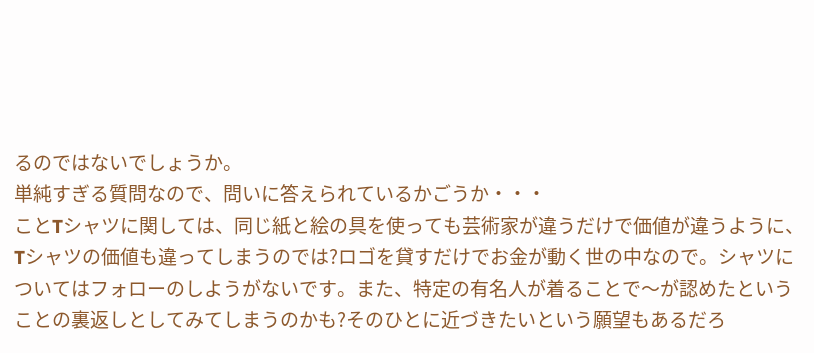るのではないでしょうか。
単純すぎる質問なので、問いに答えられているかごうか・・・
ことTシャツに関しては、同じ紙と絵の具を使っても芸術家が違うだけで価値が違うように、Tシャツの価値も違ってしまうのでは?ロゴを貸すだけでお金が動く世の中なので。シャツについてはフォローのしようがないです。また、特定の有名人が着ることで〜が認めたということの裏返しとしてみてしまうのかも?そのひとに近づきたいという願望もあるだろ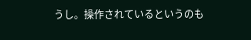うし。操作されているというのも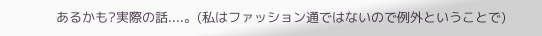あるかも?実際の話....。(私はファッション通ではないので例外ということで)